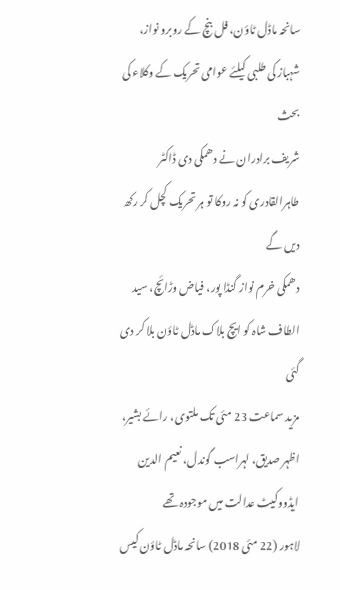سانحہ ماڈل ٹاؤن، فل بنچ کے روبرو نواز، شہباز کی طلبی کیلئے عوامی تحریک کے وکلاء کی بحث
شریف برادران نے دھمکی دی ڈاکٹر طاہرالقادری کو نہ روکا تو ہر تحریک کچل کر رکھ دیں گے
دھمکی خرم نواز گنڈا پور، فیاض وڑائچ، سید الطاف شاہ کو ایچ بلاک ماڈل ٹاؤن بلا کر دی گئی
مزید سماعت 23 مئی تک ملتوی، رائے بشیر، اظہر صدیق، لہراسب گوندل، نعیم الدین ایڈووکیٹ عدالت میں موجودہ تھے
لاہور (22 مئی 2018) سانحہ ماڈل ٹاؤن کیس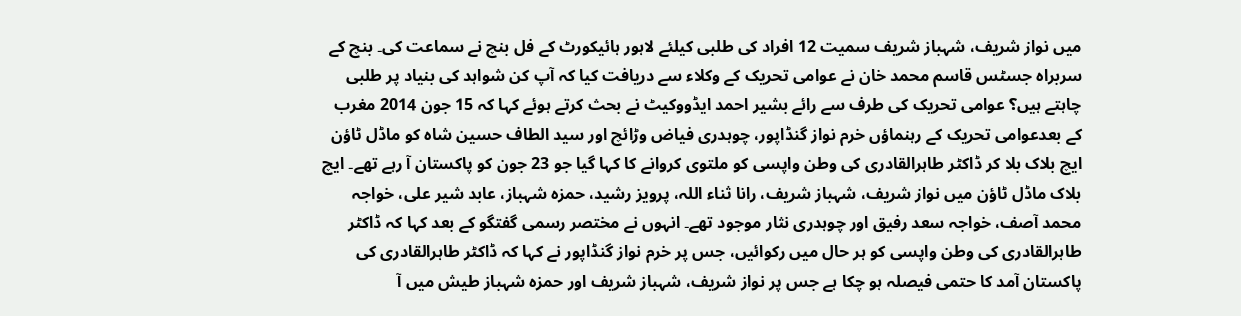میں نواز شریف، شہباز شریف سمیت 12 افراد کی طلبی کیلئے لاہور ہائیکورٹ کے فل بنچ نے سماعت کی۔ بنچ کے سربراہ جسٹس قاسم محمد خان نے عوامی تحریک کے وکلاء سے دریافت کیا کہ آپ کن شواہد کی بنیاد پر طلبی چاہتے ہیں؟ عوامی تحریک کی طرف سے رائے بشیر احمد ایڈووکیٹ نے بحث کرتے ہوئے کہا کہ 15 جون 2014 مغرب کے بعدعوامی تحریک کے رہنماؤں خرم نواز گنڈاپور، چوہدری فیاض وڑائچ اور سید الطاف حسین شاہ کو ماڈل ٹاؤن ایچ بلاک بلا کر ڈاکٹر طاہرالقادری کی وطن واپسی کو ملتوی کروانے کا کہا گیا جو 23 جون کو پاکستان آ رہے تھے۔ ایچ بلاک ماڈل ٹاؤن میں نواز شریف، شہباز شریف، رانا ثناء اللہ، پرویز رشید، حمزہ شہباز، عابد شیر علی، خواجہ محمد آصف، خواجہ سعد رفیق اور چوہدری نثار موجود تھے۔ انہوں نے مختصر رسمی گفتگو کے بعد کہا کہ ڈاکٹر طاہرالقادری کی وطن واپسی کو ہر حال میں رکوائیں، جس پر خرم نواز گنڈاپور نے کہا کہ ڈاکٹر طاہرالقادری کی پاکستان آمد کا حتمی فیصلہ ہو چکا ہے جس پر نواز شریف، شہباز شریف اور حمزہ شہباز طیش میں آ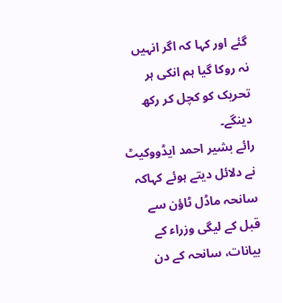گئے اور کہا کہ اگر انہیں نہ روکا گیا ہم انکی ہر تحریک کو کچل کر رکھ دینگے۔
رائے بشیر احمد ایڈووکیٹ نے دلائل دیتے ہوئے کہاکہ سانحہ ماڈل ٹاؤن سے قبل کے لیگی وزراء کے بیانات، سانحہ کے دن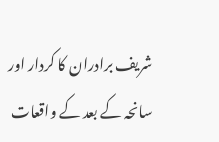شریف برادران کا کردار اور سانحہ کے بعد کے واقعات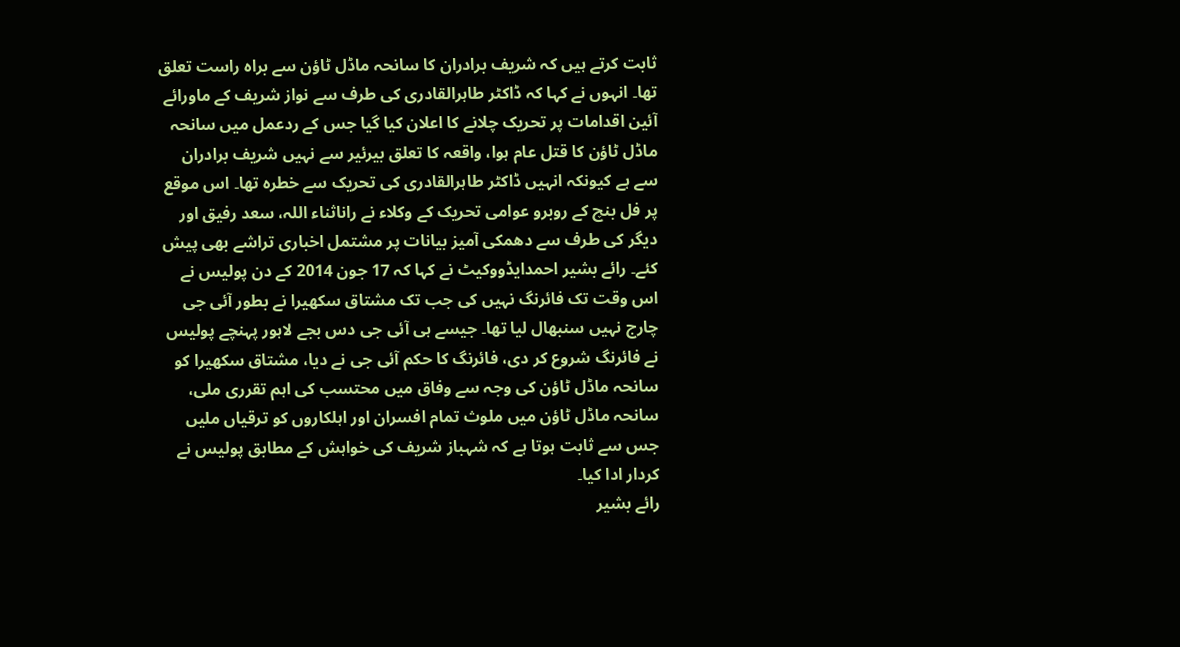ثابت کرتے ہیں کہ شریف برادران کا سانحہ ماڈل ٹاؤن سے براہ راست تعلق تھا۔ انہوں نے کہا کہ ڈاکٹر طاہرالقادری کی طرف سے نواز شریف کے ماورائے آئین اقدامات پر تحریک چلانے کا اعلان کیا گیا جس کے ردعمل میں سانحہ ماڈل ٹاؤن کا قتل عام ہوا، واقعہ کا تعلق بیرئیر سے نہیں شریف برادران سے ہے کیونکہ انہیں ڈاکٹر طاہرالقادری کی تحریک سے خطرہ تھا۔ اس موقع پر فل بنچ کے روبرو عوامی تحریک کے وکلاء نے راناثناء اللہ، سعد رفیق اور دیگر کی طرف سے دھمکی آمیز بیانات پر مشتمل اخباری تراشے بھی پیش کئے۔ رائے بشیر احمدایڈووکیٹ نے کہا کہ 17 جون 2014 کے دن پولیس نے اس وقت تک فائرنگ نہیں کی جب تک مشتاق سکھیرا نے بطور آئی جی چارج نہیں سنبھال لیا تھا۔ جیسے ہی آئی جی دس بجے لاہور پہنچے پولیس نے فائرنگ شروع کر دی، فائرنگ کا حکم آئی جی نے دیا، مشتاق سکھیرا کو سانحہ ماڈل ٹاؤن کی وجہ سے وفاق میں محتسب کی اہم تقرری ملی، سانحہ ماڈل ٹاؤن میں ملوث تمام افسران اور اہلکاروں کو ترقیاں ملیں جس سے ثابت ہوتا ہے کہ شہباز شریف کی خواہش کے مطابق پولیس نے کردار ادا کیا۔
رائے بشیر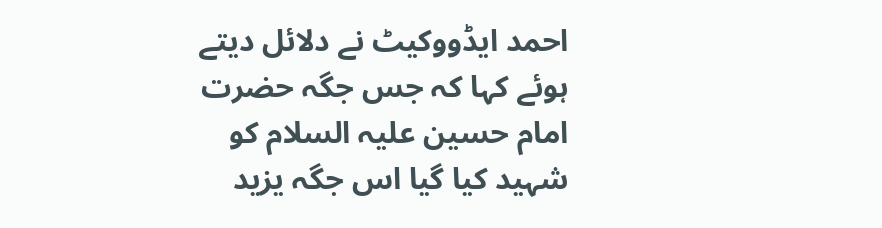احمد ایڈووکیٹ نے دلائل دیتے ہوئے کہا کہ جس جگہ حضرت امام حسین علیہ السلام کو شہید کیا گیا اس جگہ یزید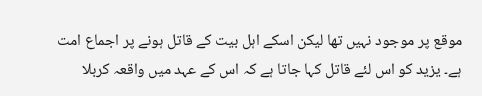موقع پر موجود نہیں تھا لیکن اسکے اہل بیت کے قاتل ہونے پر اجماع امت ہے۔ یزید کو اس لئے قاتل کہا جاتا ہے کہ اس کے عہد میں واقعہ کربلا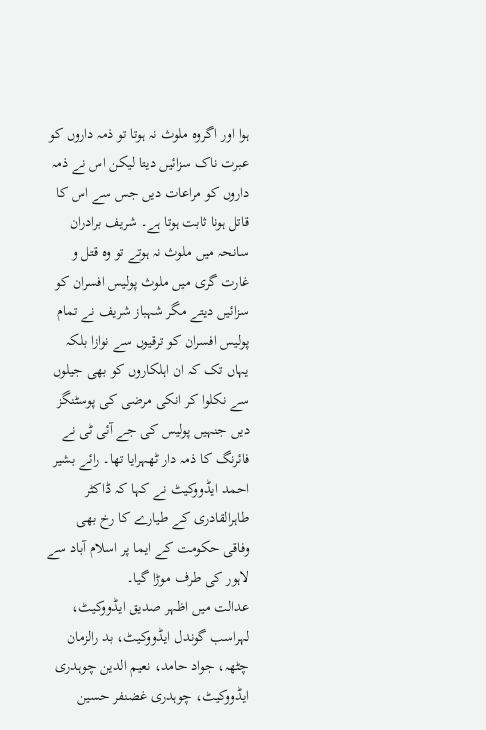ہوا اور اگروہ ملوث نہ ہوتا تو ذمہ داروں کو عبرت ناک سزائیں دیتا لیکن اس نے ذمہ داروں کو مراعات دیں جس سے اس کا قاتل ہونا ثابت ہوتا ہے۔ شریف برادران سانحہ میں ملوث نہ ہوتے تو وہ قتل و غارت گری میں ملوث پولیس افسران کو سزائیں دیتے مگر شہباز شریف نے تمام پولیس افسران کو ترقیوں سے نوازا بلکہ یہاں تک کہ ان اہلکاروں کو بھی جیلوں سے نکلوا کر انکی مرضی کی پوسٹنگز دیں جنہیں پولیس کی جے آئی ٹی نے فائرنگ کا ذمہ دار ٹھہرایا تھا۔ رائے بشیر احمد ایڈووکیٹ نے کہا کہ ڈاکٹر طاہرالقادری کے طیارے کا رخ بھی وفاقی حکومت کے ایما پر اسلام آباد سے لاہور کی طرف موڑا گیا۔
عدالت میں اظہر صدیق ایڈووکیٹ، لہراسب گوندل ایڈووکیٹ، بد رالزمان چٹھہ، جواد حامد، نعیم الدین چوہدری ایڈووکیٹ، چوہدری غضنفر حسین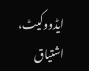ایڈووکیٹ، اشتیاق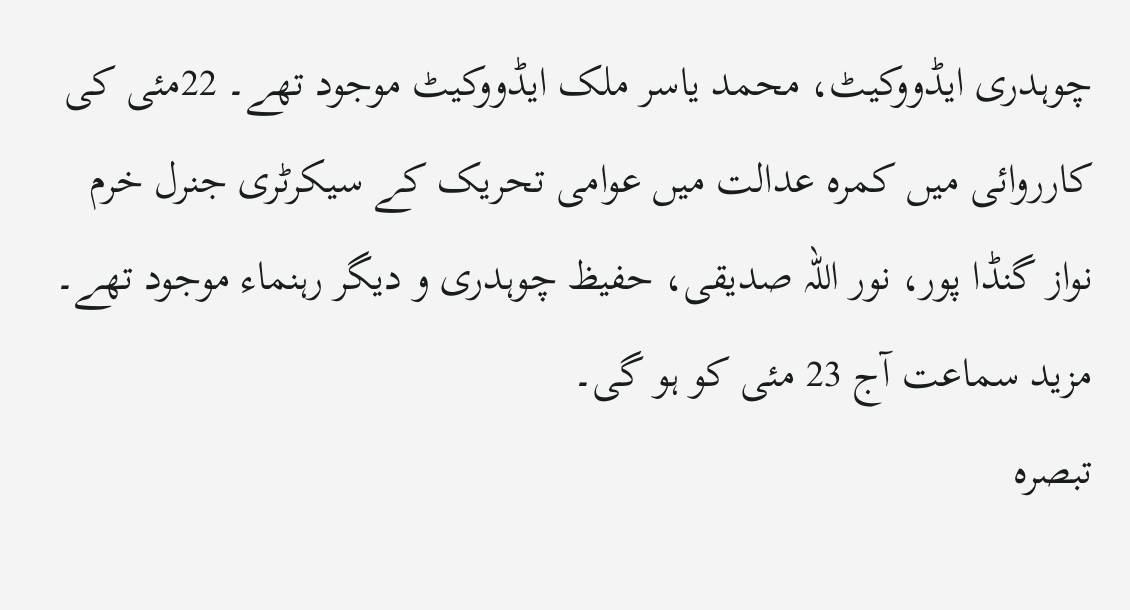چوہدری ایڈووکیٹ، محمد یاسر ملک ایڈووکیٹ موجود تھے۔ 22مئی کی کارروائی میں کمرہ عدالت میں عوامی تحریک کے سیکرٹری جنرل خرم نواز گنڈا پور، نور اللہ صدیقی، حفیظ چوہدری و دیگر رہنماء موجود تھے۔ مزید سماعت آج 23 مئی کو ہو گی۔
تبصرہ